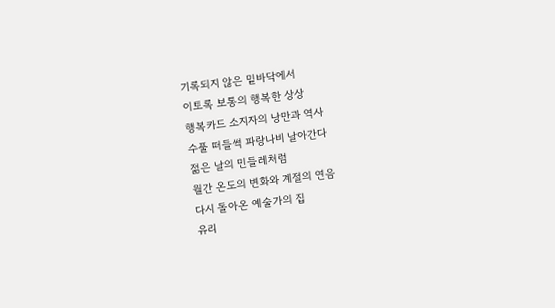기록되지 않은 밑바닥에서
이토록 보통의 행복한 상상
행복카드 소지자의 낭만과 역사
수풀 떠들썩 파랑나비 날아간다
젊은 날의 민들레처럼
월간 온도의 변화와 계절의 연음
다시 돌아온 예술가의 집
유리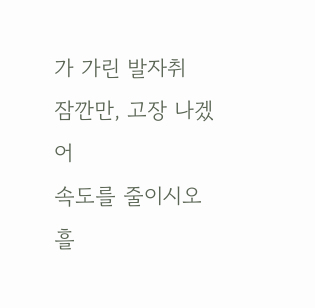가 가린 발자취
잠깐만, 고장 나겠어
속도를 줄이시오
흘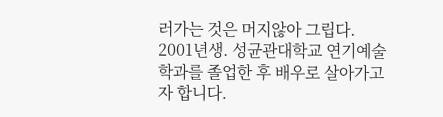러가는 것은 머지않아 그립다.
2001년생. 성균관대학교 연기예술학과를 졸업한 후 배우로 살아가고자 합니다.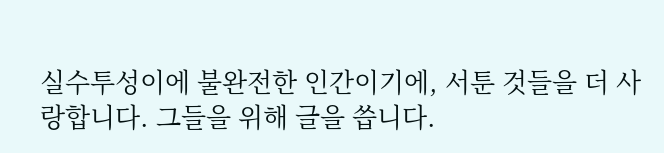실수투성이에 불완전한 인간이기에, 서툰 것들을 더 사랑합니다. 그들을 위해 글을 씁니다.